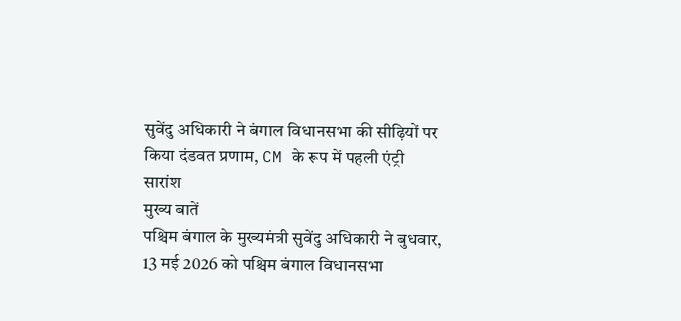सुवेंदु अधिकारी ने बंगाल विधानसभा की सीढ़ियों पर किया दंडवत प्रणाम, CM के रूप में पहली एंट्री
सारांश
मुख्य बातें
पश्चिम बंगाल के मुख्यमंत्री सुवेंदु अधिकारी ने बुधवार, 13 मई 2026 को पश्चिम बंगाल विधानसभा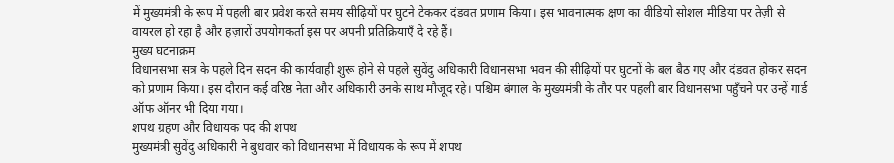में मुख्यमंत्री के रूप में पहली बार प्रवेश करते समय सीढ़ियों पर घुटने टेककर दंडवत प्रणाम किया। इस भावनात्मक क्षण का वीडियो सोशल मीडिया पर तेज़ी से वायरल हो रहा है और हज़ारों उपयोगकर्ता इस पर अपनी प्रतिक्रियाएँ दे रहे हैं।
मुख्य घटनाक्रम
विधानसभा सत्र के पहले दिन सदन की कार्यवाही शुरू होने से पहले सुवेंदु अधिकारी विधानसभा भवन की सीढ़ियों पर घुटनों के बल बैठ गए और दंडवत होकर सदन को प्रणाम किया। इस दौरान कई वरिष्ठ नेता और अधिकारी उनके साथ मौजूद रहे। पश्चिम बंगाल के मुख्यमंत्री के तौर पर पहली बार विधानसभा पहुँचने पर उन्हें गार्ड ऑफ ऑनर भी दिया गया।
शपथ ग्रहण और विधायक पद की शपथ
मुख्यमंत्री सुवेंदु अधिकारी ने बुधवार को विधानसभा में विधायक के रूप में शपथ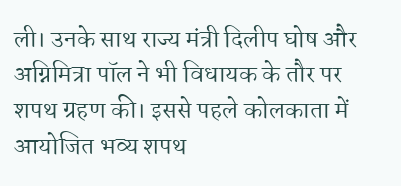ली। उनके साथ राज्य मंत्री दिलीप घोष और अग्निमित्रा पॉल ने भी विधायक के तौर पर शपथ ग्रहण की। इससे पहले कोलकाता में आयोजित भव्य शपथ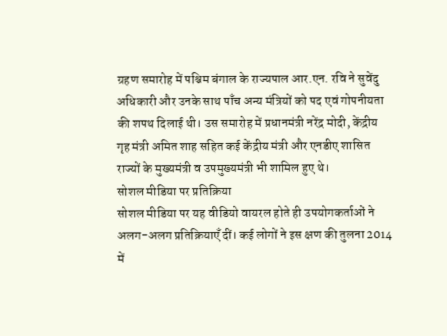ग्रहण समारोह में पश्चिम बंगाल के राज्यपाल आर.एन. रवि ने सुवेंदु अधिकारी और उनके साथ पाँच अन्य मंत्रियों को पद एवं गोपनीयता की शपथ दिलाई थी। उस समारोह में प्रधानमंत्री नरेंद्र मोदी, केंद्रीय गृह मंत्री अमित शाह सहित कई केंद्रीय मंत्री और एनडीए शासित राज्यों के मुख्यमंत्री व उपमुख्यमंत्री भी शामिल हुए थे।
सोशल मीडिया पर प्रतिक्रिया
सोशल मीडिया पर यह वीडियो वायरल होते ही उपयोगकर्ताओं ने अलग-अलग प्रतिक्रियाएँ दीं। कई लोगों ने इस क्षण की तुलना 2014 में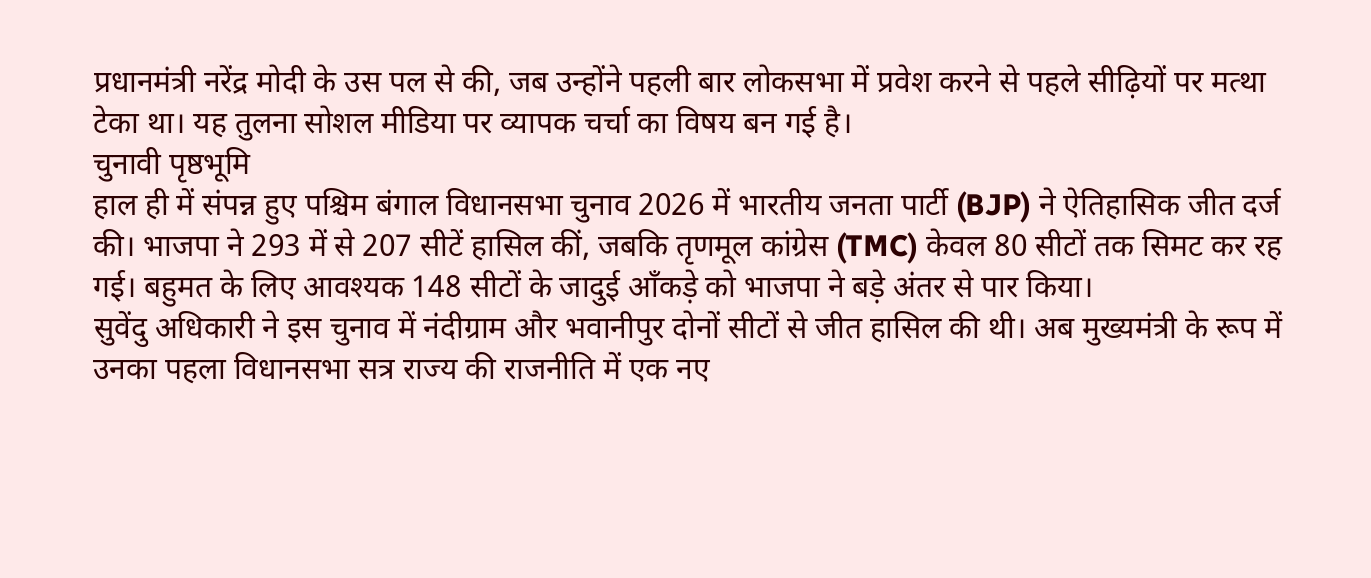प्रधानमंत्री नरेंद्र मोदी के उस पल से की, जब उन्होंने पहली बार लोकसभा में प्रवेश करने से पहले सीढ़ियों पर मत्था टेका था। यह तुलना सोशल मीडिया पर व्यापक चर्चा का विषय बन गई है।
चुनावी पृष्ठभूमि
हाल ही में संपन्न हुए पश्चिम बंगाल विधानसभा चुनाव 2026 में भारतीय जनता पार्टी (BJP) ने ऐतिहासिक जीत दर्ज की। भाजपा ने 293 में से 207 सीटें हासिल कीं, जबकि तृणमूल कांग्रेस (TMC) केवल 80 सीटों तक सिमट कर रह गई। बहुमत के लिए आवश्यक 148 सीटों के जादुई आँकड़े को भाजपा ने बड़े अंतर से पार किया।
सुवेंदु अधिकारी ने इस चुनाव में नंदीग्राम और भवानीपुर दोनों सीटों से जीत हासिल की थी। अब मुख्यमंत्री के रूप में उनका पहला विधानसभा सत्र राज्य की राजनीति में एक नए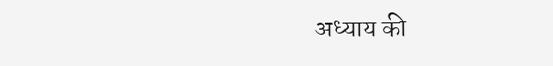अध्याय की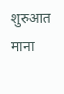शुरुआत माना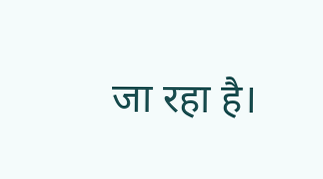जा रहा है।